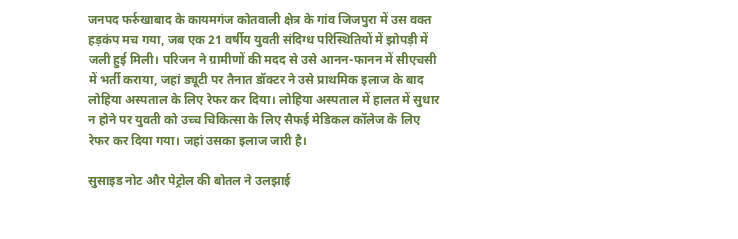जनपद फर्रुखाबाद के कायमगंज कोतवाली क्षेत्र के गांव जिजपुरा में उस वक्त हड़कंप मच गया, जब एक 21 वर्षीय युवती संदिग्ध परिस्थितियों में झोपड़ी में जली हुई मिली। परिजन ने ग्रामीणों की मदद से उसे आनन-फानन में सीएचसी में भर्ती कराया, जहां ड्यूटी पर तैनात डॉक्टर ने उसे प्राथमिक इलाज के बाद लोहिया अस्पताल के लिए रेफर कर दिया। लोहिया अस्पताल में हालत में सुधार न होने पर युवती को उच्च चिकित्सा के लिए सैफई मेडिकल कॉलेज के लिए रेफर कर दिया गया। जहां उसका इलाज जारी है।

सुसाइड नोट और पेट्रोल की बोतल ने उलझाई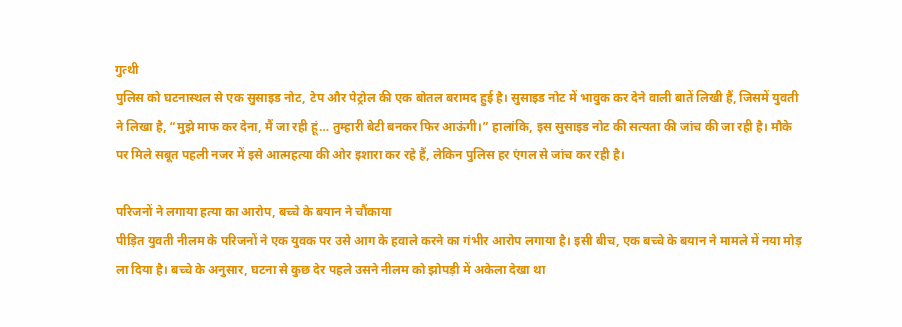गुत्थी
पुलिस को घटनास्थल से एक सुसाइड नोट, टेप और पेट्रोल की एक बोतल बरामद हुई है। सुसाइड नोट में भावुक कर देने वाली बातें लिखी हैं, जिसमें युवती ने लिखा है, “मुझे माफ कर देना, मैं जा रही हूं… तुम्हारी बेटी बनकर फिर आऊंगी।” हालांकि, इस सुसाइड नोट की सत्यता की जांच की जा रही है। मौके पर मिले सबूत पहली नजर में इसे आत्महत्या की ओर इशारा कर रहे हैं, लेकिन पुलिस हर एंगल से जांच कर रही है।

परिजनों ने लगाया हत्या का आरोप, बच्चे के बयान ने चौंकाया
पीड़ित युवती नीलम के परिजनों ने एक युवक पर उसे आग के हवाले करने का गंभीर आरोप लगाया है। इसी बीच, एक बच्चे के बयान ने मामले में नया मोड़ ला दिया है। बच्चे के अनुसार, घटना से कुछ देर पहले उसने नीलम को झोपड़ी में अकेला देखा था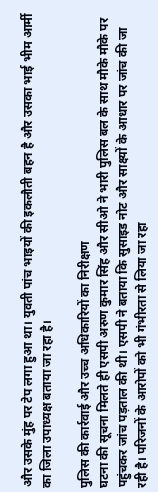और उसके मुंह पर टेप लगा हुआ था। युवती पांच भाइयों की इकलौती बहन है और उसका भाई भीम आर्मी का जिला उपाध्यक्ष बताया जा रहा है।

पुलिस की कार्रवाई और उच्च अधिकारियों का निरीक्षण
घटना की सूचना मिलते ही एसपी अरुण कुमार सिंह और सीओ ने भारी पुलिस बल के साथ मौके मौके पर पहुंचकर जांच पड़ताल की थी। एसपी ने बताया कि सुसाइड नोट और साक्ष्यों के आधार पर जांच की जा रही है। परिजनों के आरोपों को भी गंभीरता से लिया जा रहा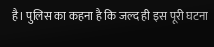है। पुलिस का कहना है कि जल्द ही इस पूरी घटना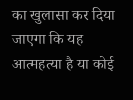का खुलासा कर दिया जाएगा कि यह आत्महत्या है या कोई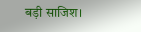बड़ी साजिश।